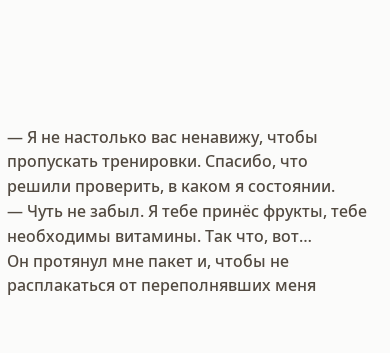— Я не настолько вас ненавижу, чтобы пропускать тренировки. Спасибо, что решили проверить, в каком я состоянии.
— Чуть не забыл. Я тебе принёс фрукты, тебе необходимы витамины. Так что, вот…
Он протянул мне пакет и, чтобы не расплакаться от переполнявших меня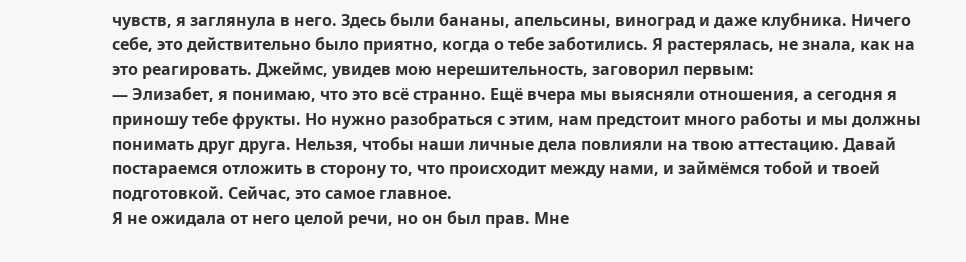чувств, я заглянула в него. Здесь были бананы, апельсины, виноград и даже клубника. Ничего себе, это действительно было приятно, когда о тебе заботились. Я растерялась, не знала, как на это реагировать. Джеймс, увидев мою нерешительность, заговорил первым:
— Элизабет, я понимаю, что это всё странно. Ещё вчера мы выясняли отношения, а сегодня я приношу тебе фрукты. Но нужно разобраться с этим, нам предстоит много работы и мы должны понимать друг друга. Нельзя, чтобы наши личные дела повлияли на твою аттестацию. Давай постараемся отложить в сторону то, что происходит между нами, и займёмся тобой и твоей подготовкой. Сейчас, это самое главное.
Я не ожидала от него целой речи, но он был прав. Мне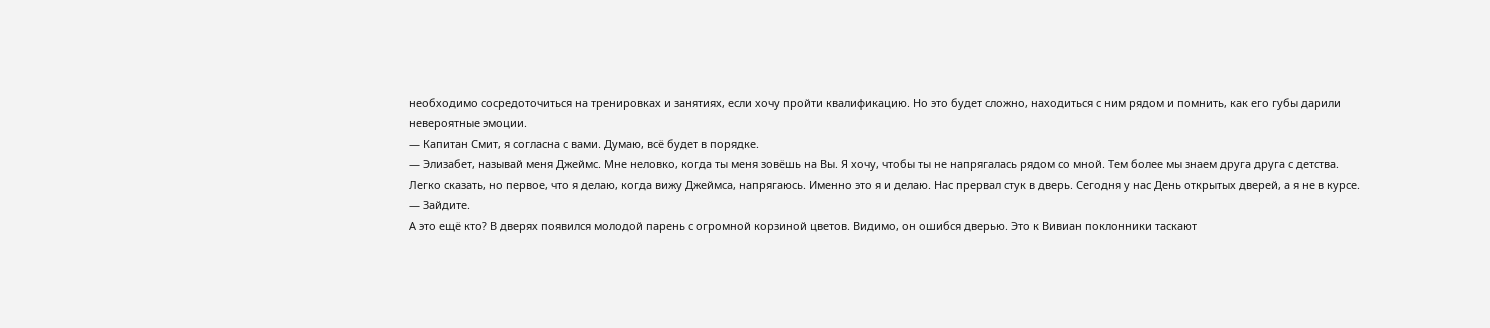необходимо сосредоточиться на тренировках и занятиях, если хочу пройти квалификацию. Но это будет сложно, находиться с ним рядом и помнить, как его губы дарили невероятные эмоции.
— Капитан Смит, я согласна с вами. Думаю, всё будет в порядке.
— Элизабет, называй меня Джеймс. Мне неловко, когда ты меня зовёшь на Вы. Я хочу, чтобы ты не напрягалась рядом со мной. Тем более мы знаем друга друга с детства.
Легко сказать, но первое, что я делаю, когда вижу Джеймса, напрягаюсь. Именно это я и делаю. Нас прервал стук в дверь. Сегодня у нас День открытых дверей, а я не в курсе.
— Зайдите.
А это ещё кто? В дверях появился молодой парень с огромной корзиной цветов. Видимо, он ошибся дверью. Это к Вивиан поклонники таскают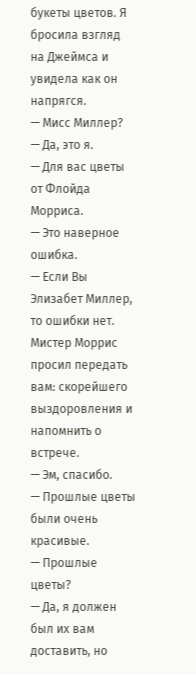букеты цветов. Я бросила взгляд на Джеймса и увидела как он напрягся.
— Мисс Миллер?
— Да, это я.
— Для вас цветы от Флойда Морриса.
— Это наверное ошибка.
— Если Вы Элизабет Миллер, то ошибки нет. Мистер Моррис просил передать вам: скорейшего выздоровления и напомнить о встрече.
— Эм, спасибо.
— Прошлые цветы были очень красивые.
— Прошлые цветы?
— Да, я должен был их вам доставить, но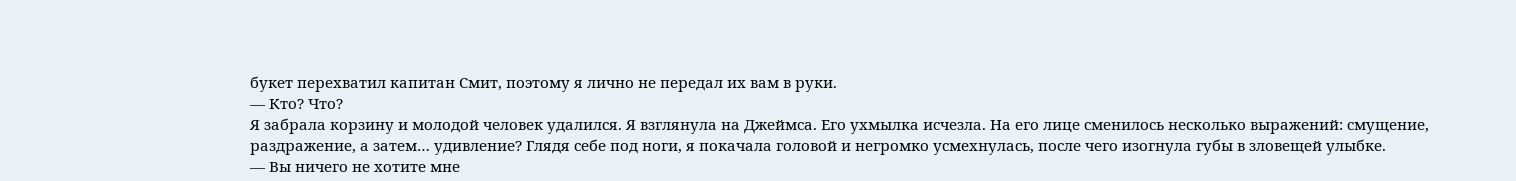букет перехватил капитан Смит, поэтому я лично не передал их вам в руки.
— Кто? Что?
Я забрала корзину и молодой человек удалился. Я взглянула на Джеймса. Его ухмылка исчезла. На его лице сменилось несколько выражений: смущение, раздражение, а затем… удивление? Глядя себе под ноги, я покачала головой и негромко усмехнулась, после чего изогнула губы в зловещей улыбке.
— Вы ничего не хотите мне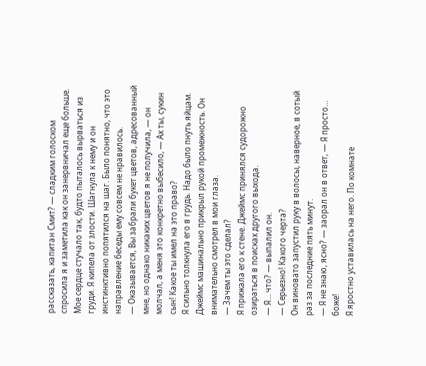рассказать, капитан Смит? — сладким голоском спросила я и заметила как он занервничал еще больше.
Мое сердце стучало так, будто пыталось вырваться из груди. Я кипела от злости. Шагнула к нему и он инстинктивно попятился на шаг. Было понятно, что это направление беседы ему совсем не нравилось.
— Оказывается, Вы забрали букет цветов, адресованный мне, но однако никаких цветов я не получила, — он молчал, а меня это конкретно выбесило, — Ах ты, сукин сын! Какое ты имел на это право?
Я сильно толкнула его в грудь. Надо было пнуть яйцам. Джеймс машинально прикрыл рукой промежность. Он внимательно смотрел в мои глаза.
— Зачем ты это сделал?
Я прижала его к стене. Джеймс принялся судорожно озираться в поисках другого выхода.
— Я… что? — выпалил он.
— Серьезно! Какого черта?
Он виновато запустил руку в волосы, наверное, в сотый раз за последние пять минут.
— Я не знаю, ясно? — заорал он в ответ, — Я просто… боже!
Я яростно уставилась на него. По комнате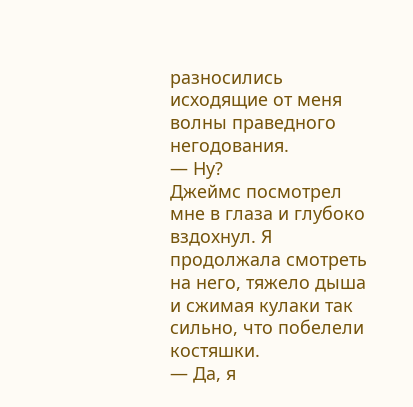разносились исходящие от меня волны праведного негодования.
— Ну?
Джеймс посмотрел мне в глаза и глубоко вздохнул. Я продолжала смотреть на него, тяжело дыша и сжимая кулаки так сильно, что побелели костяшки.
— Да, я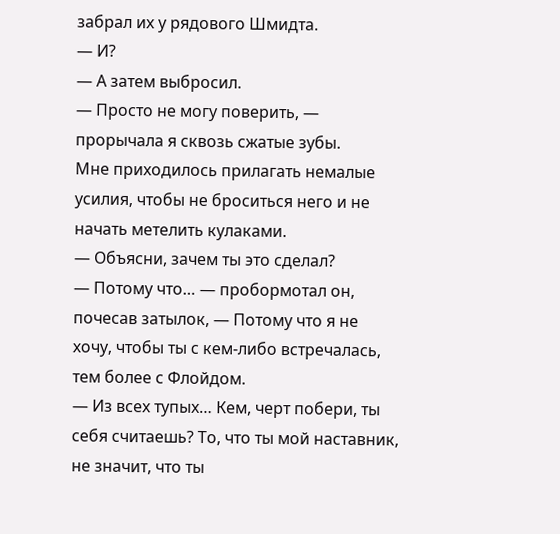забрал их у рядового Шмидта.
— И?
— А затем выбросил.
— Просто не могу поверить, — прорычала я сквозь сжатые зубы.
Мне приходилось прилагать немалые усилия, чтобы не броситься него и не начать метелить кулаками.
— Объясни, зачем ты это сделал?
— Потому что… — пробормотал он, почесав затылок, — Потому что я не хочу, чтобы ты с кем-либо встречалась, тем более с Флойдом.
— Из всех тупых… Кем, черт побери, ты себя считаешь? То, что ты мой наставник, не значит, что ты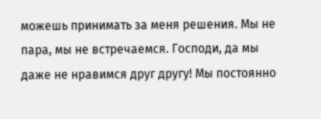можешь принимать за меня решения. Мы не пара, мы не встречаемся. Господи, да мы даже не нравимся друг другу! Мы постоянно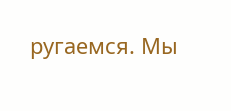ругаемся. Мы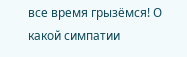все время грызёмся! О какой симпатии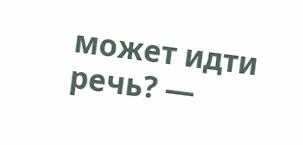может идти речь? —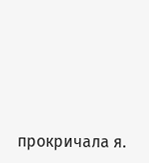прокричала я.